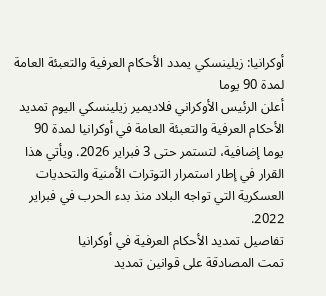أوكرانيا: زيلينسكي يمدد الأحكام العرفية والتعبئة العامة لمدة 90 يوما
أعلن الرئيس الأوكراني فلاديمير زيلينسكي اليوم تمديد الأحكام العرفية والتعبئة العامة في أوكرانيا لمدة 90 يوما إضافية، لتستمر حتى 3 فبراير 2026. ويأتي هذا القرار في إطار استمرار التوترات الأمنية والتحديات العسكرية التي تواجه البلاد منذ بدء الحرب في فبراير 2022.
تفاصيل تمديد الأحكام العرفية في أوكرانيا
تمت المصادقة على قوانين تمديد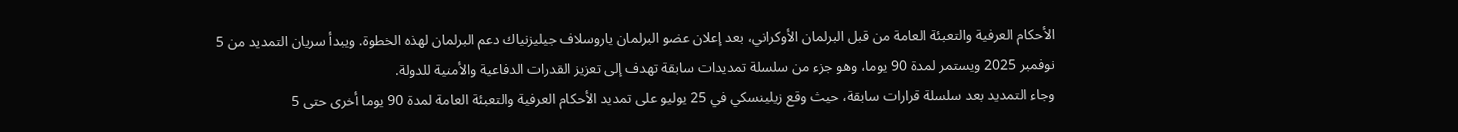الأحكام العرفية والتعبئة العامة من قبل البرلمان الأوكراني، بعد إعلان عضو البرلمان ياروسلاف جيليزنياك دعم البرلمان لهذه الخطوة. ويبدأ سريان التمديد من 5 نوفمبر 2025 ويستمر لمدة 90 يوما، وهو جزء من سلسلة تمديدات سابقة تهدف إلى تعزيز القدرات الدفاعية والأمنية للدولة.
وجاء التمديد بعد سلسلة قرارات سابقة، حيث وقع زيلينسكي في 25 يوليو على تمديد الأحكام العرفية والتعبئة العامة لمدة 90 يوما أخرى حتى 5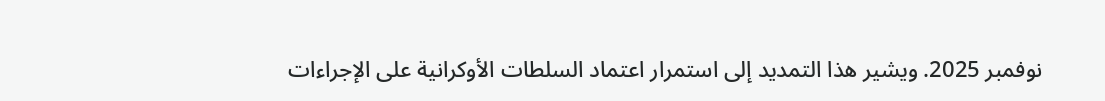نوفمبر 2025. ويشير هذا التمديد إلى استمرار اعتماد السلطات الأوكرانية على الإجراءات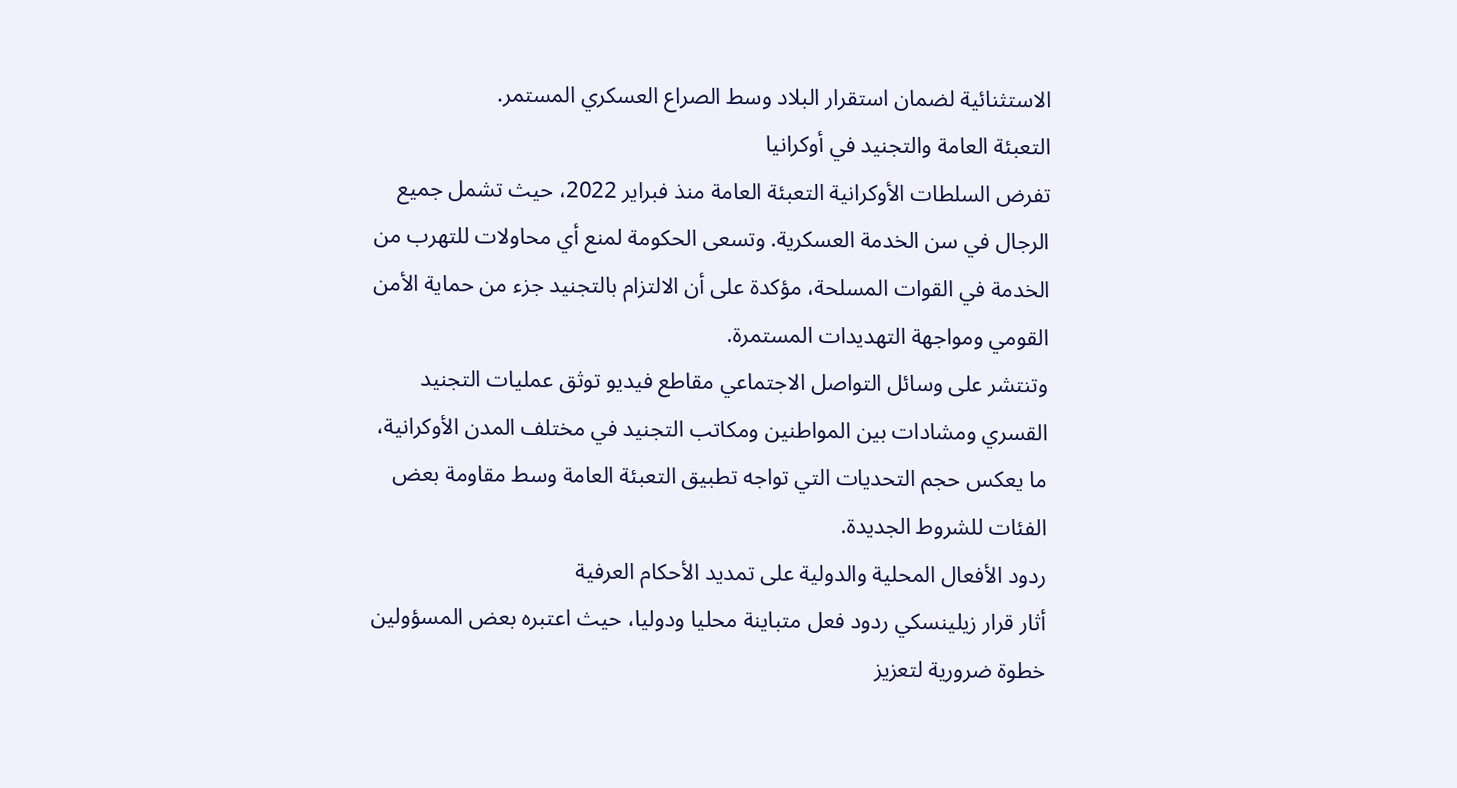الاستثنائية لضمان استقرار البلاد وسط الصراع العسكري المستمر.
التعبئة العامة والتجنيد في أوكرانيا
تفرض السلطات الأوكرانية التعبئة العامة منذ فبراير 2022، حيث تشمل جميع الرجال في سن الخدمة العسكرية. وتسعى الحكومة لمنع أي محاولات للتهرب من الخدمة في القوات المسلحة، مؤكدة على أن الالتزام بالتجنيد جزء من حماية الأمن القومي ومواجهة التهديدات المستمرة.
وتنتشر على وسائل التواصل الاجتماعي مقاطع فيديو توثق عمليات التجنيد القسري ومشادات بين المواطنين ومكاتب التجنيد في مختلف المدن الأوكرانية، ما يعكس حجم التحديات التي تواجه تطبيق التعبئة العامة وسط مقاومة بعض الفئات للشروط الجديدة.
ردود الأفعال المحلية والدولية على تمديد الأحكام العرفية
أثار قرار زيلينسكي ردود فعل متباينة محليا ودوليا، حيث اعتبره بعض المسؤولين خطوة ضرورية لتعزيز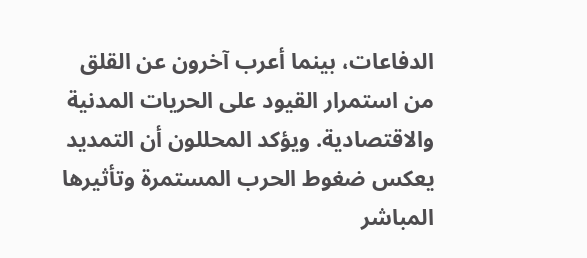الدفاعات، بينما أعرب آخرون عن القلق من استمرار القيود على الحريات المدنية والاقتصادية. ويؤكد المحللون أن التمديد يعكس ضغوط الحرب المستمرة وتأثيرها المباشر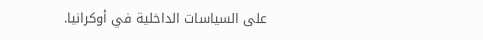على السياسات الداخلية في أوكرانيا.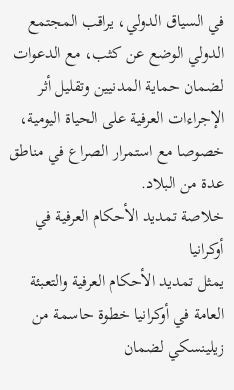في السياق الدولي، يراقب المجتمع الدولي الوضع عن كثب، مع الدعوات لضمان حماية المدنيين وتقليل أثر الإجراءات العرفية على الحياة اليومية، خصوصا مع استمرار الصراع في مناطق عدة من البلاد.
خلاصة تمديد الأحكام العرفية في أوكرانيا
يمثل تمديد الأحكام العرفية والتعبئة العامة في أوكرانيا خطوة حاسمة من زيلينسكي لضمان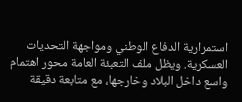استمرارية الدفاع الوطني ومواجهة التحديات العسكرية. ويظل ملف التعبئة العامة محور اهتمام واسع داخل البلاد وخارجها، مع متابعة دقيقة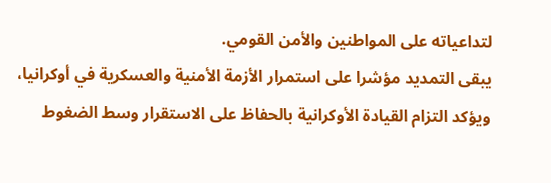لتداعياته على المواطنين والأمن القومي.
يبقى التمديد مؤشرا على استمرار الأزمة الأمنية والعسكرية في أوكرانيا، ويؤكد التزام القيادة الأوكرانية بالحفاظ على الاستقرار وسط الضغوط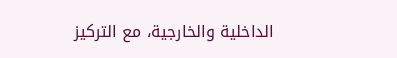الداخلية والخارجية، مع التركيز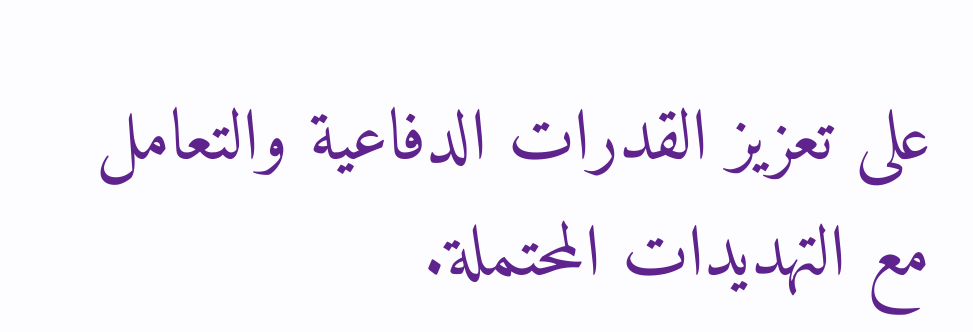على تعزيز القدرات الدفاعية والتعامل مع التهديدات المحتملة.